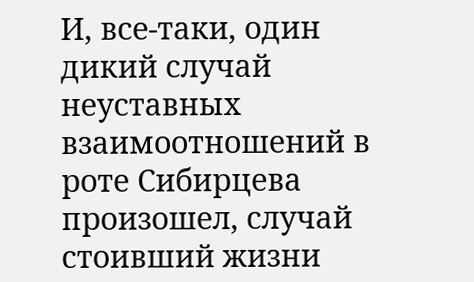И, все-таки, один дикий случай неуставных взаимоотношений в роте Сибирцева произошел, случай стоивший жизни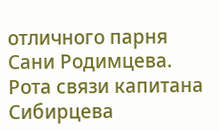отличного парня Сани Родимцева.
Рота связи капитана Сибирцева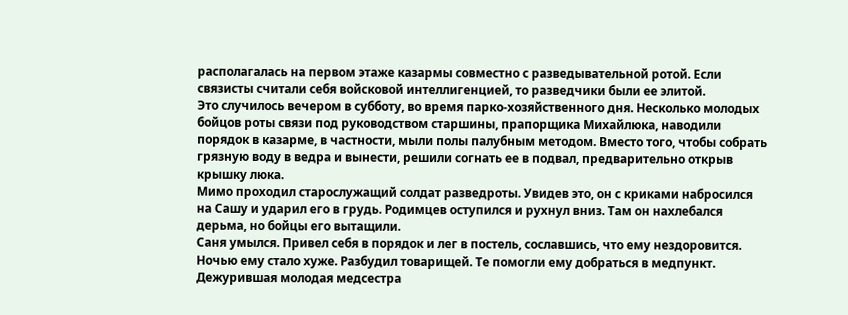располагалась на первом этаже казармы совместно с разведывательной ротой. Если связисты считали себя войсковой интеллигенцией, то разведчики были ее элитой.
Это случилось вечером в субботу, во время парко-хозяйственного дня. Несколько молодых бойцов роты связи под руководством старшины, прапорщика Михайлюка, наводили порядок в казарме, в частности, мыли полы палубным методом. Вместо того, чтобы собрать грязную воду в ведра и вынести, решили согнать ее в подвал, предварительно открыв крышку люка.
Мимо проходил старослужащий солдат разведроты. Увидев это, он с криками набросился на Сашу и ударил его в грудь. Родимцев оступился и рухнул вниз. Там он нахлебался дерьма, но бойцы его вытащили.
Саня умылся. Привел себя в порядок и лег в постель, сославшись, что ему нездоровится.
Ночью ему стало хуже. Разбудил товарищей. Те помогли ему добраться в медпункт. Дежурившая молодая медсестра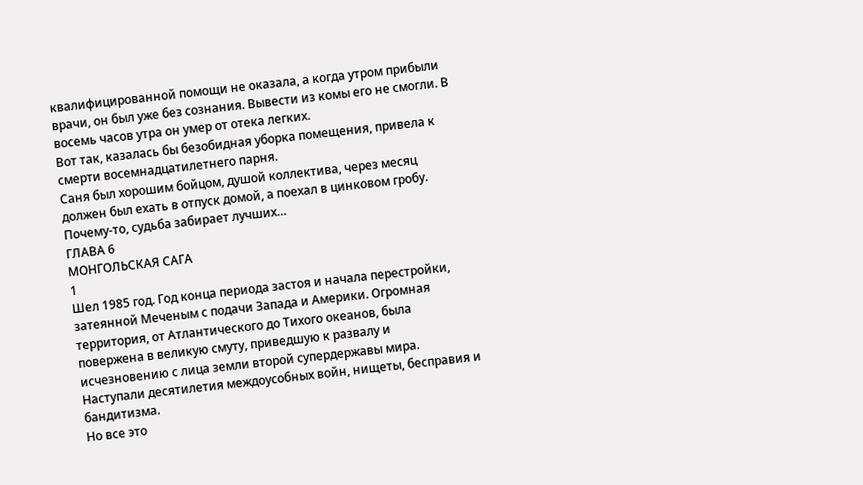квалифицированной помощи не оказала, а когда утром прибыли врачи, он был уже без сознания. Вывести из комы его не смогли. В восемь часов утра он умер от отека легких.
Вот так, казалась бы безобидная уборка помещения, привела к смерти восемнадцатилетнего парня.
Саня был хорошим бойцом, душой коллектива, через месяц должен был ехать в отпуск домой, а поехал в цинковом гробу. Почему-то, судьба забирает лучших…
ГЛАВА 6
МОНГОЛЬСКАЯ САГА
1
Шел 1985 год. Год конца периода застоя и начала перестройки, затеянной Меченым с подачи Запада и Америки. Огромная территория, от Атлантического до Тихого океанов, была повержена в великую смуту, приведшую к развалу и исчезновению с лица земли второй супердержавы мира. Наступали десятилетия междоусобных войн, нищеты, бесправия и бандитизма.
Но все это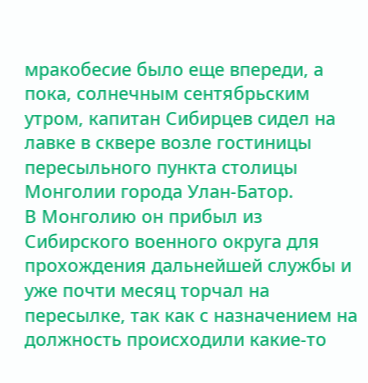мракобесие было еще впереди, а пока, солнечным сентябрьским утром, капитан Сибирцев сидел на лавке в сквере возле гостиницы пересыльного пункта столицы Монголии города Улан-Батор.
В Монголию он прибыл из Сибирского военного округа для прохождения дальнейшей службы и уже почти месяц торчал на пересылке, так как с назначением на должность происходили какие-то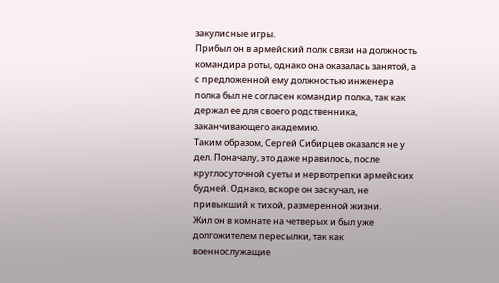закулисные игры.
Прибыл он в армейский полк связи на должность командира роты, однако она оказалась занятой, а с предложенной ему должностью инженера полка был не согласен командир полка, так как держал ее для своего родственника, заканчивающего академию.
Таким образом, Сергей Сибирцев оказался не у дел. Поначалу, это даже нравилось, после круглосуточной суеты и нервотрепки армейских будней. Однако, вскоре он заскучал, не привыкший к тихой, размеренной жизни.
Жил он в комнате на четверых и был уже долгожителем пересылки, так как военнослужащие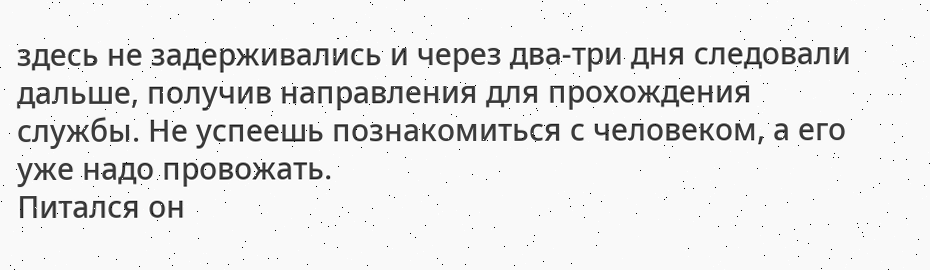здесь не задерживались и через два-три дня следовали дальше, получив направления для прохождения службы. Не успеешь познакомиться с человеком, а его уже надо провожать.
Питался он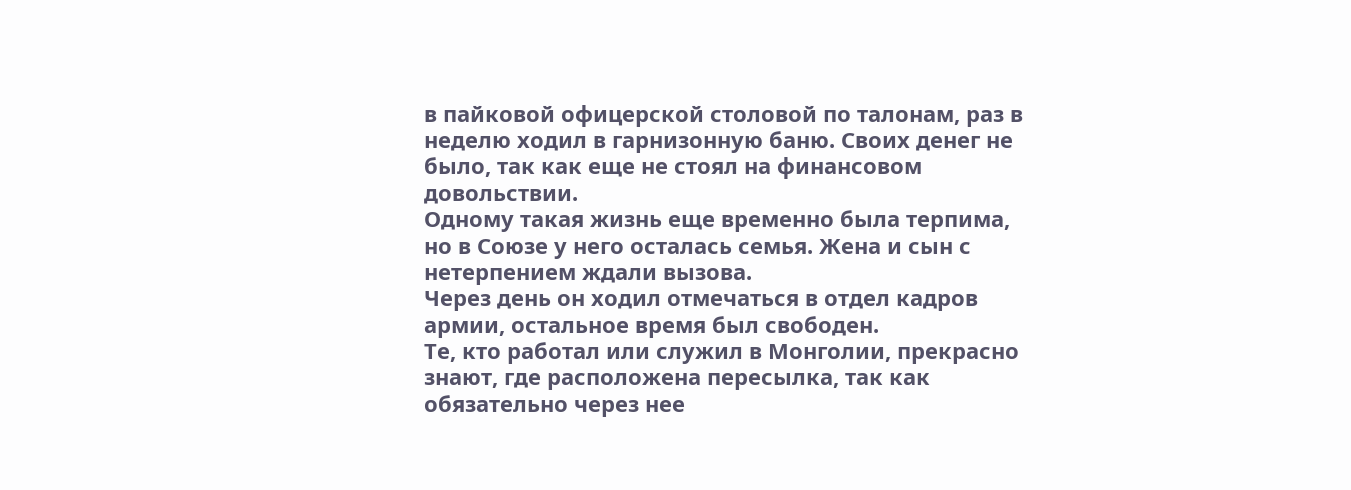в пайковой офицерской столовой по талонам, раз в неделю ходил в гарнизонную баню. Своих денег не было, так как еще не стоял на финансовом довольствии.
Одному такая жизнь еще временно была терпима, но в Союзе у него осталась семья. Жена и сын с нетерпением ждали вызова.
Через день он ходил отмечаться в отдел кадров армии, остальное время был свободен.
Те, кто работал или служил в Монголии, прекрасно знают, где расположена пересылка, так как обязательно через нее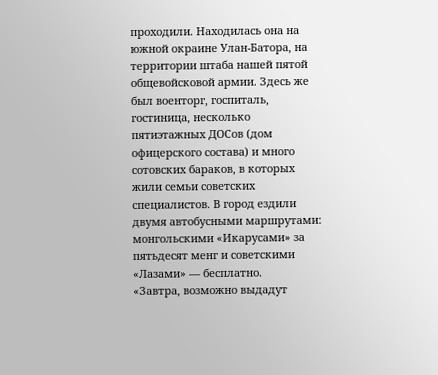проходили. Находилась она на южной окраине Улан-Батора, на территории штаба нашей пятой общевойсковой армии. Здесь же был военторг, госпиталь, гостиница, несколько пятиэтажных ДОСов (дом офицерского состава) и много сотовских бараков, в которых жили семьи советских специалистов. В город ездили двумя автобусными маршрутами: монгольскими «Икарусами» за пятьдесят менг и советскими «Лазами» — бесплатно.
«Завтра, возможно выдадут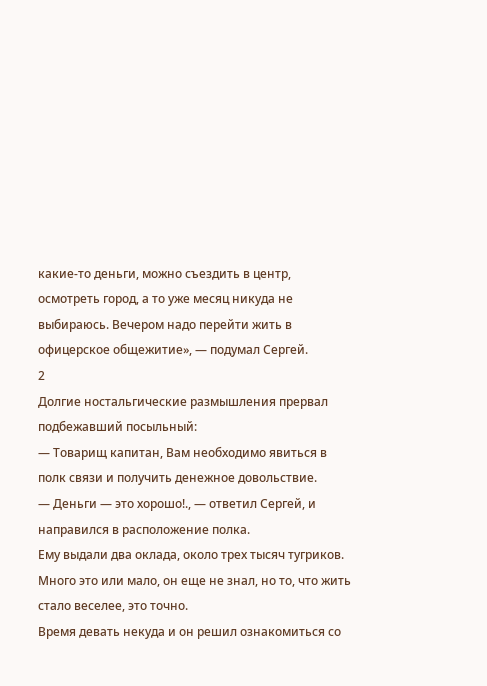какие-то деньги, можно съездить в центр, осмотреть город, а то уже месяц никуда не выбираюсь. Вечером надо перейти жить в офицерское общежитие», — подумал Сергей.
2
Долгие ностальгические размышления прервал подбежавший посыльный:
— Товарищ капитан, Вам необходимо явиться в полк связи и получить денежное довольствие.
— Деньги — это хорошо!., — ответил Сергей, и направился в расположение полка.
Ему выдали два оклада, около трех тысяч тугриков. Много это или мало, он еще не знал, но то, что жить стало веселее, это точно.
Время девать некуда и он решил ознакомиться со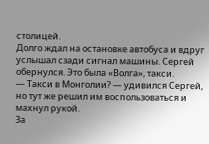столицей.
Долго ждал на остановке автобуса и вдруг услышал сзади сигнал машины. Сергей обернулся. Это была «Волга», такси.
— Такси в Монголии? — удивился Сергей, но тут же решил им воспользоваться и махнул рукой.
За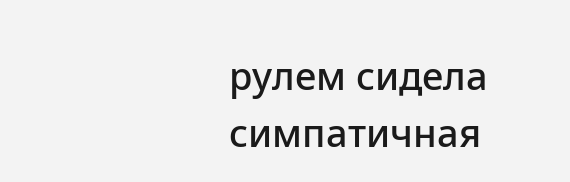рулем сидела симпатичная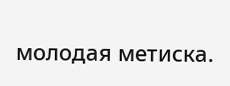молодая метиска.